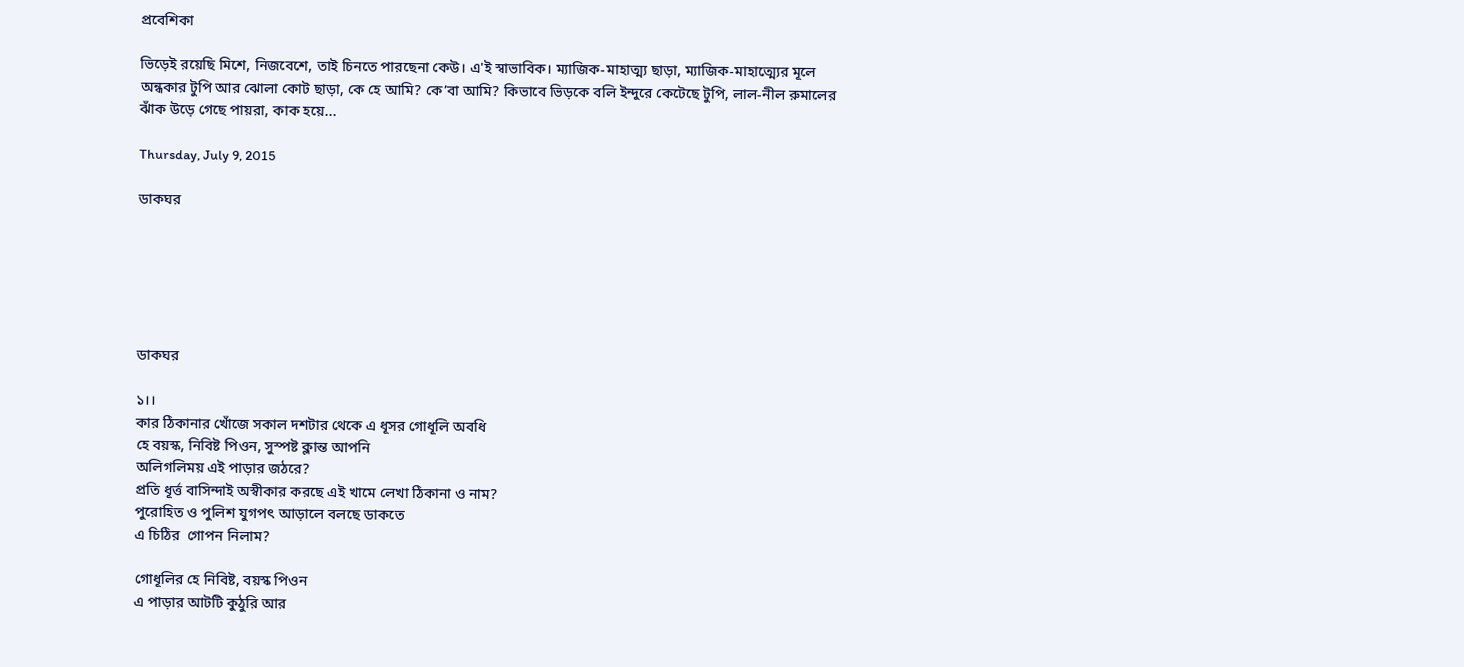প্রবেশিকা

ভিড়েই রয়েছি মিশে, নিজবেশে, তাই চিনতে পারছেনা কেউ। এ'ই স্বাভাবিক। ম্যাজিক-মাহাত্ম্য ছাড়া, ম্যাজিক-মাহাত্ম্যের মূলে অন্ধকার টুপি আর ঝোলা কোট ছাড়া, কে হে আমি? কে’বা আমি? কিভাবে ভিড়কে বলি ইন্দুরে কেটেছে টুপি, লাল-নীল রুমালের ঝাঁক উড়ে গেছে পায়রা, কাক হয়ে...

Thursday, July 9, 2015

ডাকঘর






ডাকঘর

১।।
কার ঠিকানার খোঁজে সকাল দশটার থেকে এ ধূসর গোধূলি অবধি
হে বয়স্ক, নিবিষ্ট পিওন, সুস্পষ্ট ক্লান্ত আপনি
অলিগলিময় এই পাড়ার জঠরে?
প্রতি ধূর্ত্ত বাসিন্দাই অস্বীকার করছে এই খামে লেখা ঠিকানা ও নাম?
পুরোহিত ও পুলিশ যুগপৎ আড়ালে বলছে ডাকতে
এ চিঠির  গোপন নিলাম?

গোধূলির হে নিবিষ্ট, বয়স্ক পিওন
এ পাড়ার আটটি কুঠুরি আর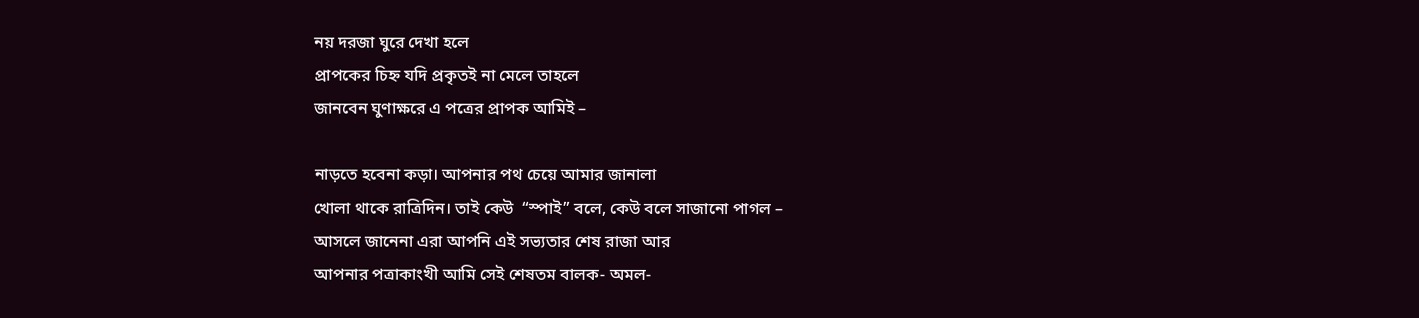নয় দরজা ঘুরে দেখা হলে
প্রাপকের চিহ্ন যদি প্রকৃতই না মেলে তাহলে
জানবেন ঘুণাক্ষরে এ পত্রের প্রাপক আমিই –

নাড়তে হবেনা কড়া। আপনার পথ চেয়ে আমার জানালা
খোলা থাকে রাত্রিদিন। তাই কেউ  “স্পাই” বলে, কেউ বলে সাজানো পাগল –
আসলে জানেনা এরা আপনি এই সভ্যতার শেষ রাজা আর
আপনার পত্রাকাংখী আমি সেই শেষতম বালক- অমল-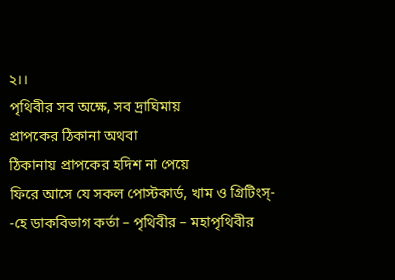২।।
পৃথিবীর সব অক্ষে, সব দ্রাঘিমায়
প্রাপকের ঠিকানা অথবা
ঠিকানায় প্রাপকের হদিশ না পেয়ে
ফিরে আসে যে সকল পোস্টকার্ড, খাম ও গ্রিটিংস্‌-
-হে ডাকবিভাগ কর্তা – পৃথিবীর – মহাপৃথিবীর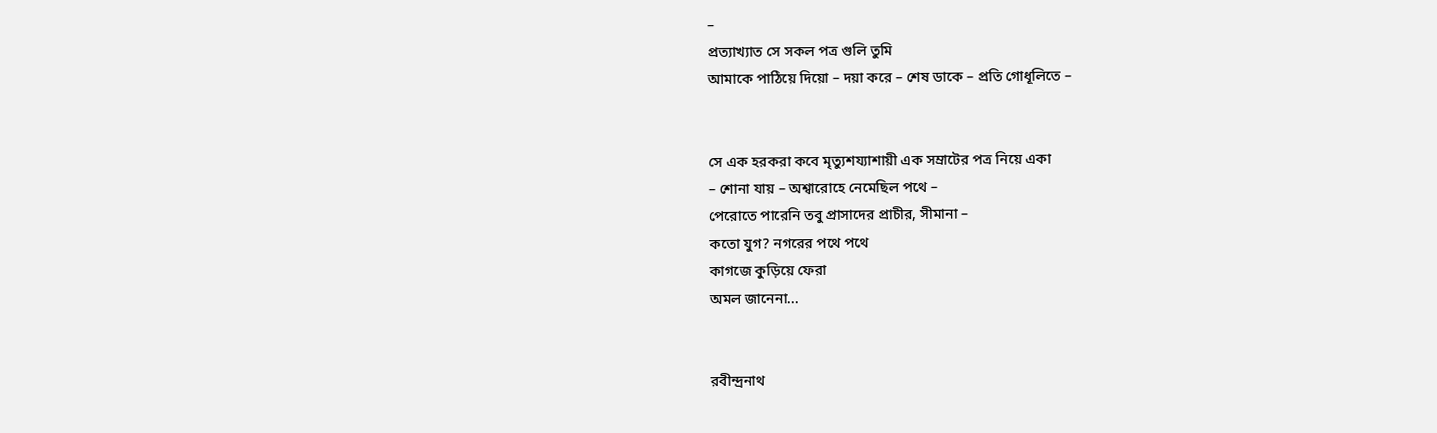–
প্রত্যাখ্যাত সে সকল পত্র গুলি তুমি
আমাকে পাঠিয়ে দিয়ো – দয়া করে – শেষ ডাকে – প্রতি গোধূলিতে –


সে এক হরকরা কবে মৃত্যুশয্যাশায়ী এক সম্রাটের পত্র নিয়ে একা
– শোনা যায় – অশ্বারোহে নেমেছিল পথে –
পেরোতে পারেনি তবু প্রাসাদের প্রাচীর, সীমানা –
কতো যুগ? নগরের পথে পথে
কাগজে কুড়িয়ে ফেরা
অমল জানেনা...


রবীন্দ্রনাথ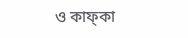ও কাফ্‌কা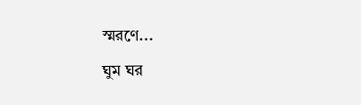স্মরণে...

ঘুম ঘর